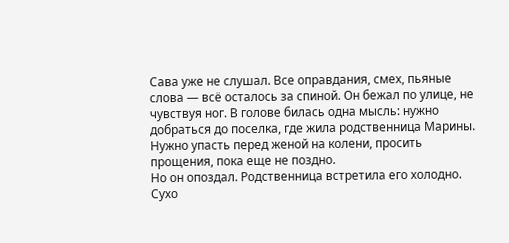Сава уже не слушал. Все оправдания, смех, пьяные слова — всё осталось за спиной. Он бежал по улице, не чувствуя ног. В голове билась одна мысль: нужно добраться до поселка, где жила родственница Марины. Нужно упасть перед женой на колени, просить прощения, пока еще не поздно.
Но он опоздал. Родственница встретила его холодно. Сухо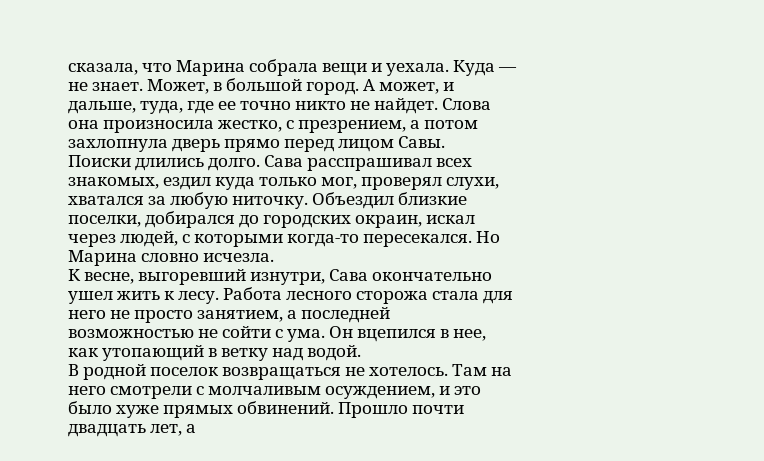сказала, что Марина собрала вещи и уехала. Куда — не знает. Может, в большой город. А может, и дальше, туда, где ее точно никто не найдет. Слова она произносила жестко, с презрением, а потом захлопнула дверь прямо перед лицом Савы.
Поиски длились долго. Сава расспрашивал всех знакомых, ездил куда только мог, проверял слухи, хватался за любую ниточку. Объездил близкие поселки, добирался до городских окраин, искал через людей, с которыми когда-то пересекался. Но Марина словно исчезла.
К весне, выгоревший изнутри, Сава окончательно ушел жить к лесу. Работа лесного сторожа стала для него не просто занятием, а последней возможностью не сойти с ума. Он вцепился в нее, как утопающий в ветку над водой.
В родной поселок возвращаться не хотелось. Там на него смотрели с молчаливым осуждением, и это было хуже прямых обвинений. Прошло почти двадцать лет, а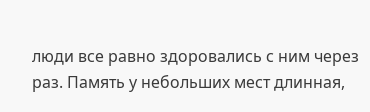люди все равно здоровались с ним через раз. Память у небольших мест длинная,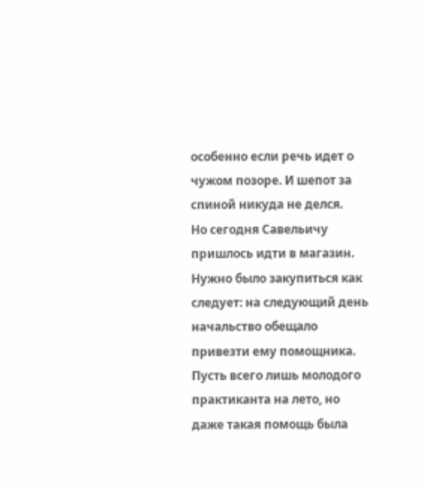особенно если речь идет о чужом позоре. И шепот за спиной никуда не делся.
Но сегодня Савельичу пришлось идти в магазин. Нужно было закупиться как следует: на следующий день начальство обещало привезти ему помощника. Пусть всего лишь молодого практиканта на лето, но даже такая помощь была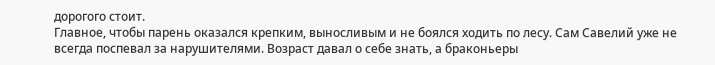дорогого стоит.
Главное, чтобы парень оказался крепким, выносливым и не боялся ходить по лесу. Сам Савелий уже не всегда поспевал за нарушителями. Возраст давал о себе знать, а браконьеры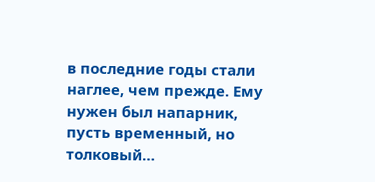в последние годы стали наглее, чем прежде. Ему нужен был напарник, пусть временный, но толковый…